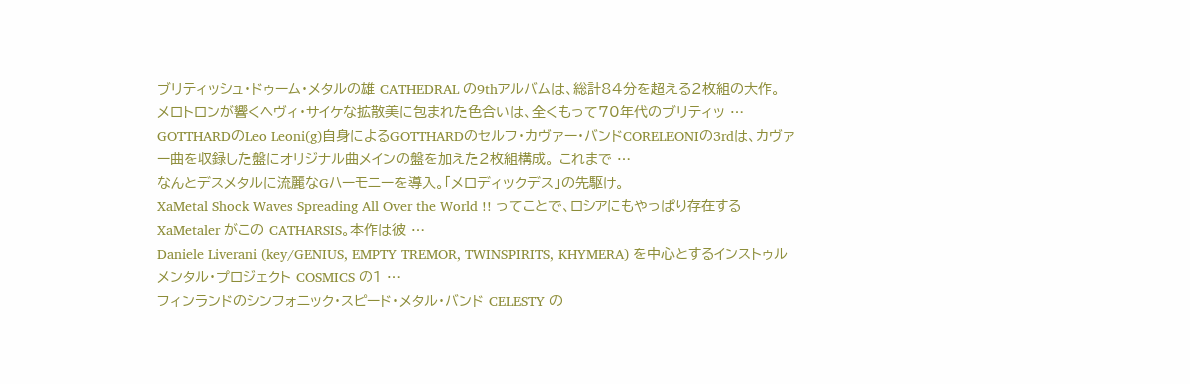ブリティッシュ・ドゥーム・メタルの雄 CATHEDRAL の9thアルバムは、総計84分を超える2枚組の大作。 メロトロンが響くヘヴィ・サイケな拡散美に包まれた色合いは、全くもって70年代のブリティッ …
GOTTHARDのLeo Leoni(g)自身によるGOTTHARDのセルフ・カヴァー・バンドCORELEONIの3rdは、カヴァー曲を収録した盤にオリジナル曲メインの盤を加えた2枚組構成。 これまで …
なんとデスメタルに流麗なGハーモニーを導入。「メロディックデス」の先駆け。
XaMetal Shock Waves Spreading All Over the World !! ってことで、ロシアにもやっぱり存在する XaMetaler がこの CATHARSIS。本作は彼 …
Daniele Liverani (key/GENIUS, EMPTY TREMOR, TWINSPIRITS, KHYMERA) を中心とするインストゥルメンタル・プロジェクト COSMICS の1 …
フィンランドのシンフォニック・スピード・メタル・バンド CELESTY の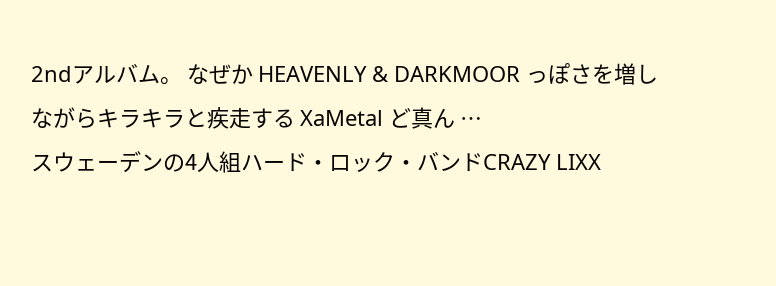2ndアルバム。 なぜか HEAVENLY & DARKMOOR っぽさを増しながらキラキラと疾走する XaMetal ど真ん …
スウェーデンの4人組ハード・ロック・バンドCRAZY LIXX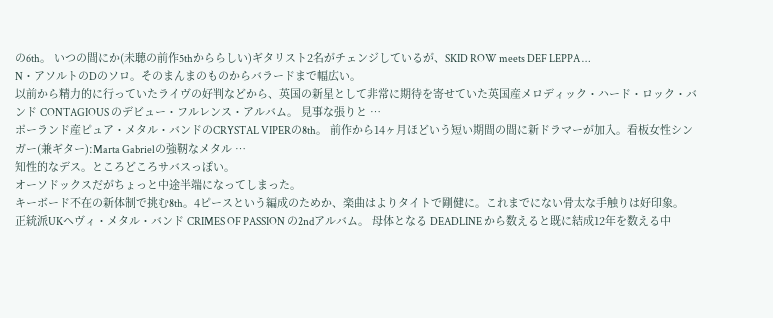の6th。 いつの間にか(未聴の前作5thかららしい)ギタリスト2名がチェンジしているが、SKID ROW meets DEF LEPPA …
N・アソルトのDのソロ。そのまんまのものからバラードまで幅広い。
以前から精力的に行っていたライヴの好判などから、英国の新星として非常に期待を寄せていた英国産メロディック・ハード・ロック・バンド CONTAGIOUS のデビュー・フルレンス・アルバム。 見事な張りと …
ポーランド産ピュア・メタル・バンドのCRYSTAL VIPERの8th。 前作から14ヶ月ほどいう短い期間の間に新ドラマーが加入。看板女性シンガー(兼ギター):Marta Gabrielの強靭なメタル …
知性的なデス。ところどころサバスっぽい。
オーソドックスだがちょっと中途半端になってしまった。
キーボード不在の新体制で挑む8th。4ピースという編成のためか、楽曲はよりタイトで剛健に。これまでにない骨太な手触りは好印象。
正統派UKヘヴィ・メタル・バンド CRIMES OF PASSION の2ndアルバム。 母体となる DEADLINE から数えると既に結成12年を数える中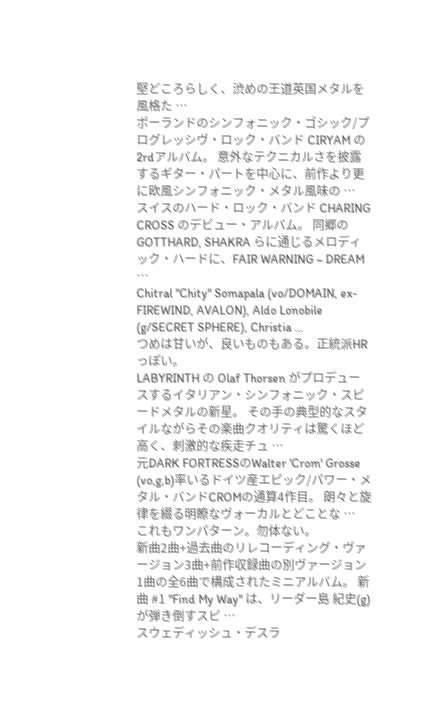堅どころらしく、渋めの王道英国メタルを風格た …
ポーランドのシンフォニック・ゴシック/プログレッシヴ・ロック・バンド CIRYAM の2rdアルバム。 意外なテクニカルさを披露するギター・パートを中心に、前作より更に欧風シンフォニック・メタル風味の …
スイスのハード・ロック・バンド CHARING CROSS のデビュー・アルバム。 同郷の GOTTHARD, SHAKRA らに通じるメロディック・ハードに、FAIR WARNING ~ DREAM …
Chitral "Chity" Somapala (vo/DOMAIN, ex-FIREWIND, AVALON), Aldo Lonobile (g/SECRET SPHERE), Christia …
つめは甘いが、良いものもある。正統派HRっぽい。
LABYRINTH の Olaf Thorsen がプロデュースするイタリアン・シンフォニック・スピードメタルの新星。 その手の典型的なスタイルながらその楽曲クオリティは驚くほど高く、刺激的な疾走チュ …
元DARK FORTRESSのWalter 'Crom' Grosse (vo,g,b)率いるドイツ産エピック/パワー・メタル・バンドCROMの通算4作目。 朗々と旋律を綴る明瞭なヴォーカルとどことな …
これもワンパターン。勿体ない。
新曲2曲+過去曲のリレコーディング・ヴァージョン3曲+前作収録曲の別ヴァージョン1曲の全6曲で構成されたミニアルバム。 新曲 #1 "Find My Way" は、リーダー島 紀史(g)が弾き倒すスピ …
スウェディッシュ・デスラ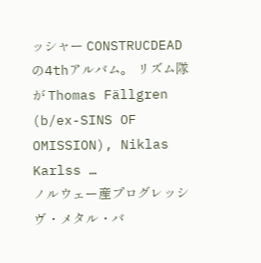ッシャー CONSTRUCDEAD の4thアルバム。 リズム隊が Thomas Fällgren (b/ex-SINS OF OMISSION), Niklas Karlss …
ノルウェー産プログレッシヴ・メタル・バ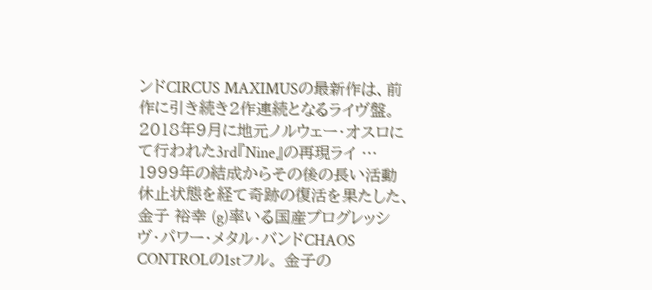ンドCIRCUS MAXIMUSの最新作は、前作に引き続き2作連続となるライヴ盤。 2018年9月に地元ノルウェー・オスロにて行われた3rd『Nine』の再現ライ …
1999年の結成からその後の長い活動休止状態を経て奇跡の復活を果たした、金子 裕幸 (g)率いる国産プログレッシヴ・パワー・メタル・バンドCHAOS CONTROLの1stフル。 金子の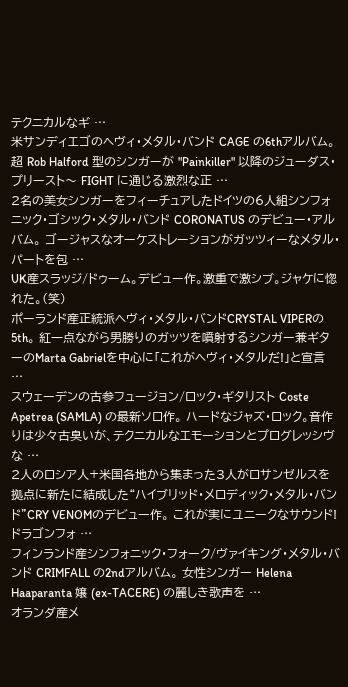テクニカルなギ …
米サンディエゴのヘヴィ・メタル・バンド CAGE の6thアルバム。 超 Rob Halford 型のシンガーが "Painkiller" 以降のジューダス・プリースト〜 FIGHT に通じる激烈な正 …
2名の美女シンガーをフィーチュアしたドイツの6人組シンフォニック・ゴシック・メタル・バンド CORONATUS のデビュー・アルバム。 ゴージャスなオーケストレーションがガッツィーなメタル・パートを包 …
UK産スラッジ/ドゥーム。デビュー作。激重で激シブ。ジャケに惚れた。(笑)
ポーランド産正統派ヘヴィ・メタル・バンドCRYSTAL VIPERの5th。 紅一点ながら男勝りのガッツを噴射するシンガー兼ギターのMarta Gabrielを中心に「これがヘヴィ・メタルだ!」と宣言 …
スウェーデンの古参フュージョン/ロック・ギタリスト Coste Apetrea (SAMLA) の最新ソロ作。 ハードなジャズ・ロック。音作りは少々古臭いが、テクニカルなエモーションとプログレッシヴな …
2人のロシア人+米国各地から集まった3人がロサンゼルスを拠点に新たに結成した“ハイブリッド・メロディック・メタル・バンド”CRY VENOMのデビュー作。 これが実にユニークなサウンド! ドラゴンフォ …
フィンランド産シンフォニック・フォーク/ヴァイキング・メタル・バンド CRIMFALL の2ndアルバム。 女性シンガー Helena Haaparanta 嬢 (ex-TACERE) の麗しき歌声を …
オランダ産メ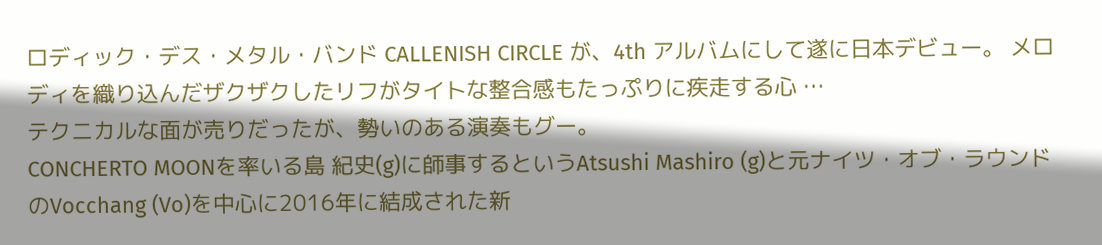ロディック・デス・メタル・バンド CALLENISH CIRCLE が、4th アルバムにして遂に日本デビュー。 メロディを織り込んだザクザクしたリフがタイトな整合感もたっぷりに疾走する心 …
テクニカルな面が売りだったが、勢いのある演奏もグー。
CONCHERTO MOONを率いる島 紀史(g)に師事するというAtsushi Mashiro (g)と元ナイツ・オブ・ラウンドのVocchang (Vo)を中心に2016年に結成された新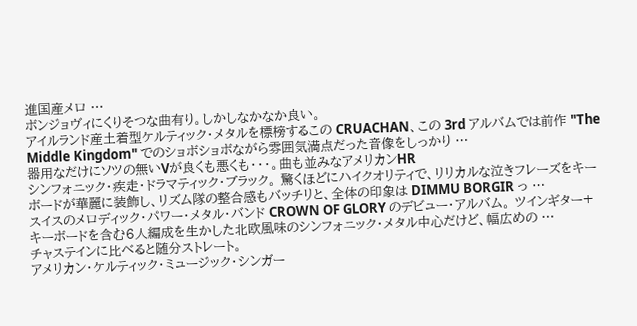進国産メロ …
ボンジョヴィにくりそつな曲有り。しかしなかなか良い。
アイルランド産土着型ケルティック・メタルを標榜するこの CRUACHAN、この 3rd アルバムでは前作 "The Middle Kingdom" でのショボショボながら雰囲気満点だった音像をしっかり …
器用なだけにソツの無いVが良くも悪くも・・・。曲も並みなアメリカンHR
シンフォニック・疾走・ドラマティック・ブラック。 驚くほどにハイクオリティで、リリカルな泣きフレーズをキーボードが華麗に装飾し、リズム隊の整合感もバッチリと、全体の印象は DIMMU BORGIR っ …
スイスのメロディック・パワー・メタル・バンド CROWN OF GLORY のデビュー・アルバム。 ツインギター+キーボードを含む6人編成を生かした北欧風味のシンフォニック・メタル中心だけど、幅広めの …
チャステインに比べると随分ストレート。
アメリカン・ケルティック・ミュージック・シンガー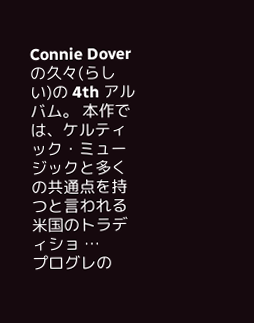Connie Dover の久々(らしい)の 4th アルバム。 本作では、ケルティック・ミュージックと多くの共通点を持つと言われる米国のトラディショ …
プログレの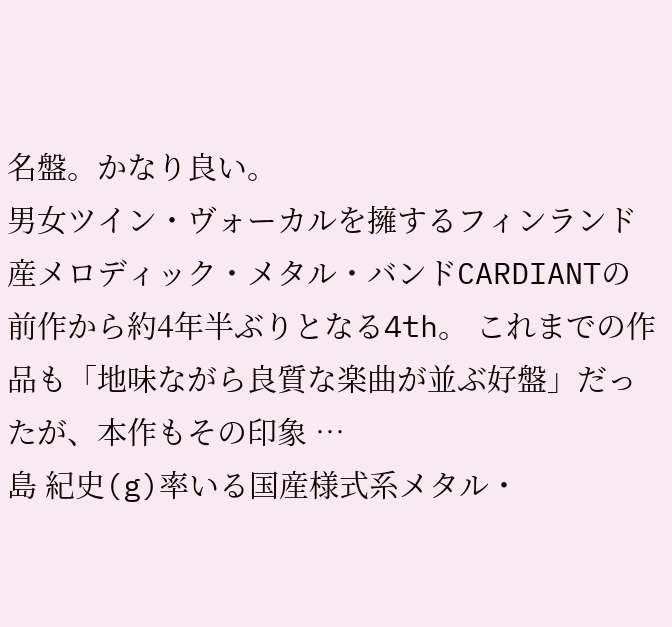名盤。かなり良い。
男女ツイン・ヴォーカルを擁するフィンランド産メロディック・メタル・バンドCARDIANTの前作から約4年半ぶりとなる4th。 これまでの作品も「地味ながら良質な楽曲が並ぶ好盤」だったが、本作もその印象 …
島 紀史(g)率いる国産様式系メタル・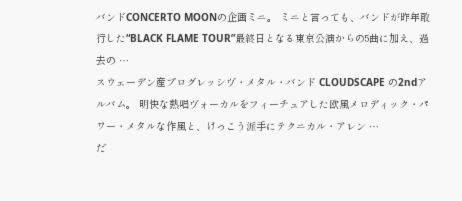バンドCONCERTO MOONの企画ミニ。 ミニと言っても、バンドが昨年敢行した“BLACK FLAME TOUR”最終日となる東京公演からの5曲に加え、過去の …
スウェーデン産プログレッシヴ・メタル・バンド CLOUDSCAPE の2ndアルバム。 明快な熱唱ヴォーカルをフィーチュアした欧風メロディック・パワー・メタルな作風と、けっこう派手にテクニカル・アレン …
だ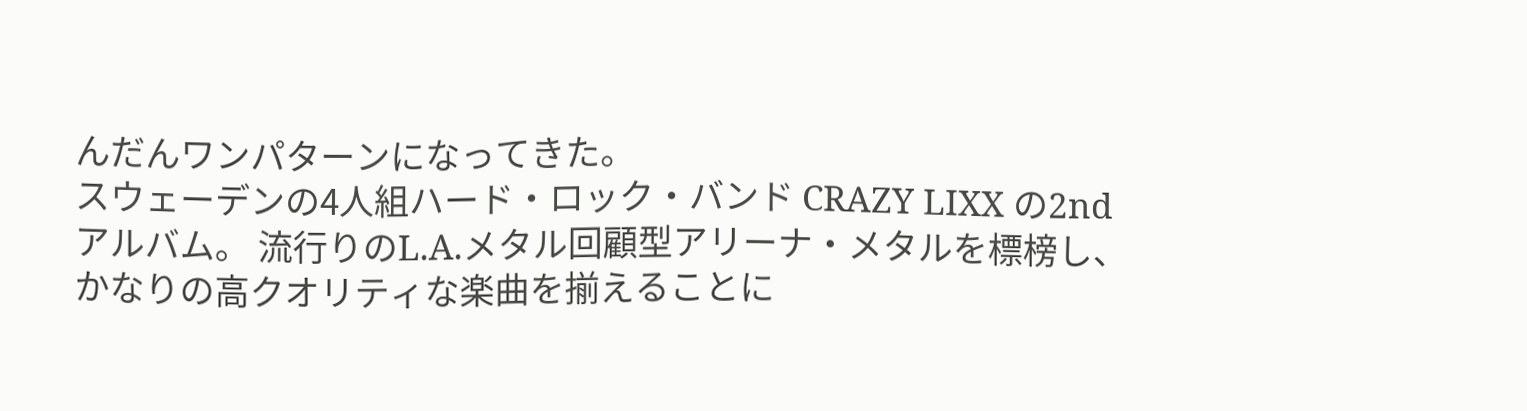んだんワンパターンになってきた。
スウェーデンの4人組ハード・ロック・バンド CRAZY LIXX の2ndアルバム。 流行りのL.A.メタル回顧型アリーナ・メタルを標榜し、かなりの高クオリティな楽曲を揃えることに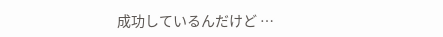成功しているんだけど …